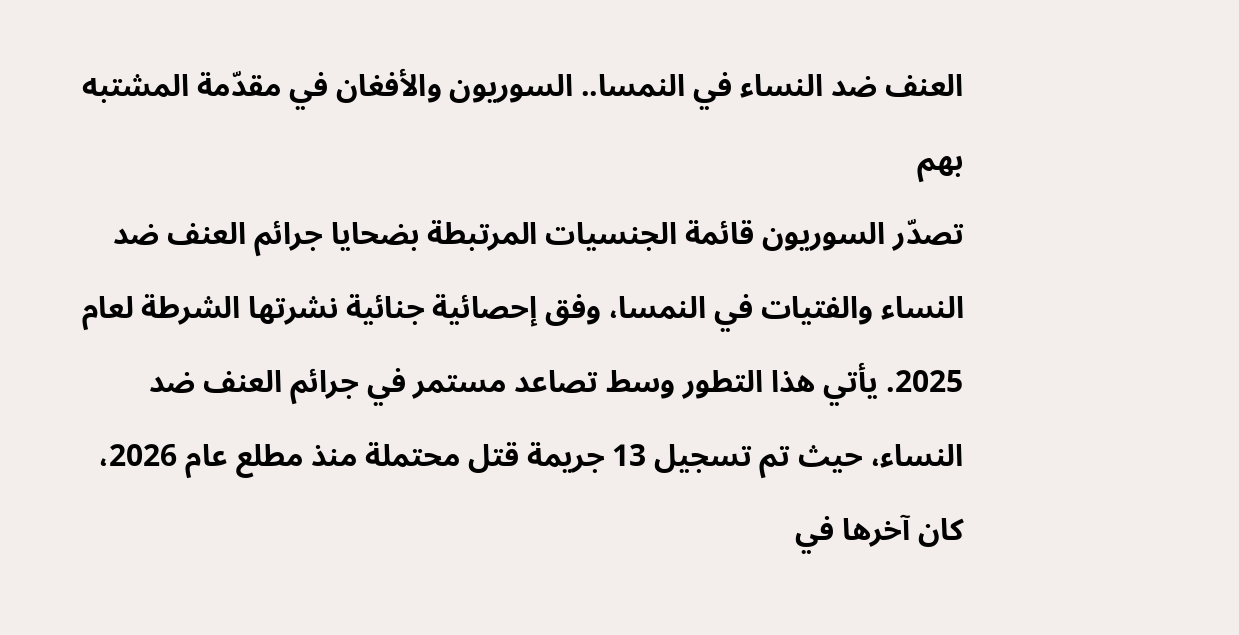العنف ضد النساء في النمسا.. السوريون والأفغان في مقدّمة المشتبه بهم
تصدّر السوريون قائمة الجنسيات المرتبطة بضحايا جرائم العنف ضد النساء والفتيات في النمسا، وفق إحصائية جنائية نشرتها الشرطة لعام 2025. يأتي هذا التطور وسط تصاعد مستمر في جرائم العنف ضد النساء، حيث تم تسجيل 13 جريمة قتل محتملة منذ مطلع عام 2026، كان آخرها في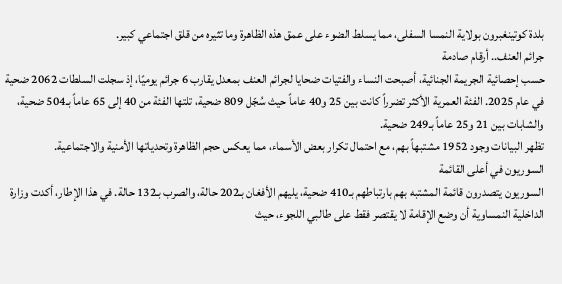بلدة كوتينغبرون بولاية النمسا السفلى، مما يسلط الضوء على عمق هذه الظاهرة وما تثيره من قلق اجتماعي كبير.
جرائم العنف.. أرقام صادمة
حسب إحصائية الجريمة الجنائية، أصبحت النساء والفتيات ضحايا لجرائم العنف بمعدل يقارب 6 جرائم يوميًا، إذ سجلت السلطات 2062 ضحية في عام 2025. الفئة العمرية الأكثر تضرراً كانت بين 25 و40 عاماً حيث سُجّل 809 ضحية، تلتها الفئة من 40 إلى 65 عاماً بـ504 ضحية، والشابات بين 21 و25 عاماً بـ249 ضحية.
تظهر البيانات وجود 1952 مشتبهاً بهم، مع احتمال تكرار بعض الأسماء، مما يعكس حجم الظاهرة وتحدياتها الأمنية والاجتماعية.
السوريون في أعلى القائمة
السوريون يتصدرون قائمة المشتبه بهم بارتباطهم بـ410 ضحية، يليهم الأفغان بـ202 حالة، والصرب بـ132 حالة. في هذا الإطار، أكدت وزارة الداخلية النمساوية أن وضع الإقامة لا يقتصر فقط على طالبي اللجوء، حيث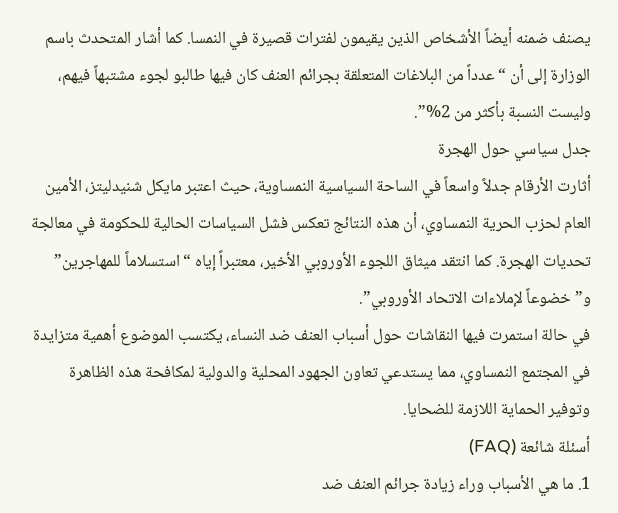يصنف ضمنه أيضاً الأشخاص الذين يقيمون لفترات قصيرة في النمسا. كما أشار المتحدث باسم الوزارة إلى أن “عدداً من البلاغات المتعلقة بجرائم العنف كان فيها طالبو لجوء مشتبهاً فيهم، وليست النسبة بأكثر من 2%”.
جدل سياسي حول الهجرة
أثارت الأرقام جدلاً واسعاً في الساحة السياسية النمساوية، حيث اعتبر مايكل شنيدليتز، الأمين العام لحزب الحرية النمساوي، أن هذه النتائج تعكس فشل السياسات الحالية للحكومة في معالجة تحديات الهجرة. كما انتقد ميثاق اللجوء الأوروبي الأخير، معتبراً إياه “استسلاماً للمهاجرين” و”خضوعاً لإملاءات الاتحاد الأوروبي”.
في حالة استمرت فيها النقاشات حول أسباب العنف ضد النساء، يكتسب الموضوع أهمية متزايدة في المجتمع النمساوي، مما يستدعي تعاون الجهود المحلية والدولية لمكافحة هذه الظاهرة وتوفير الحماية اللازمة للضحايا.
أسئلة شائعة (FAQ)
1. ما هي الأسباب وراء زيادة جرائم العنف ضد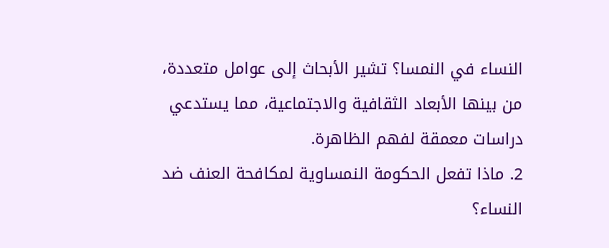النساء في النمسا؟ تشير الأبحاث إلى عوامل متعددة، من بينها الأبعاد الثقافية والاجتماعية، مما يستدعي دراسات معمقة لفهم الظاهرة.
2. ماذا تفعل الحكومة النمساوية لمكافحة العنف ضد النساء؟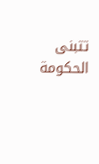تتبنى الحكومة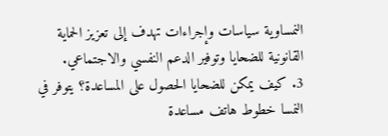النمساوية سياسات وإجراءات تهدف إلى تعزيز الحماية القانونية للضحايا وتوفير الدعم النفسي والاجتماعي.
3. كيف يمكن للضحايا الحصول على المساعدة؟ يتوفر في النمسا خطوط هاتف مساعدة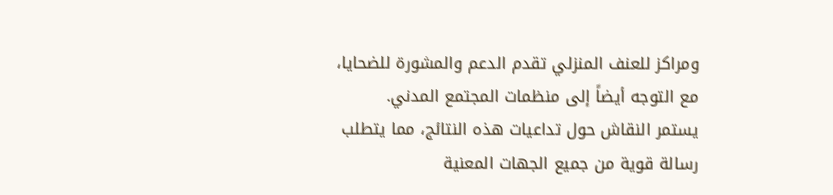ومراكز للعنف المنزلي تقدم الدعم والمشورة للضحايا، مع التوجه أيضاً إلى منظمات المجتمع المدني.
يستمر النقاش حول تداعيات هذه النتائج، مما يتطلب رسالة قوية من جميع الجهات المعنية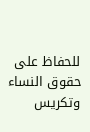للحفاظ على حقوق النساء وتكريس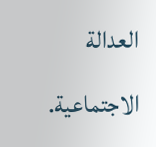العدالة الاجتماعية.